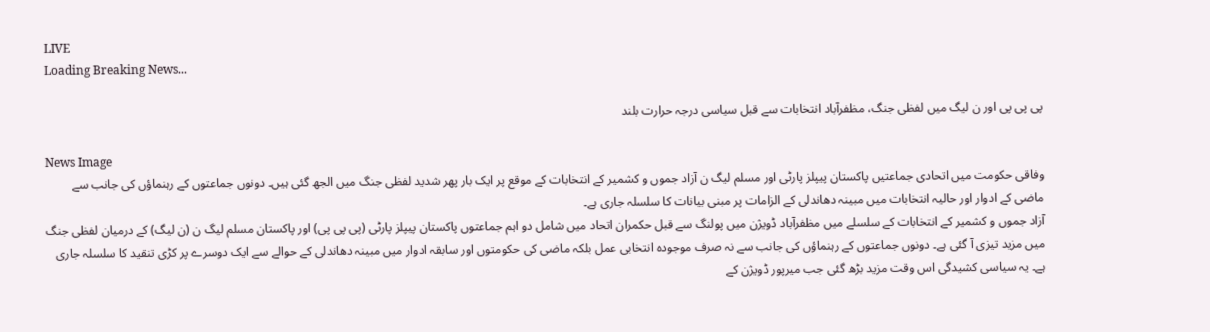LIVE
Loading Breaking News...

پی پی پی اور ن لیگ میں لفظی جنگ، مظفرآباد انتخابات سے قبل سیاسی درجہ حرارت بلند

News Image
وفاقی حکومت میں اتحادی جماعتیں پاکستان پیپلز پارٹی اور مسلم لیگ ن آزاد جموں و کشمیر کے انتخابات کے موقع پر ایک بار پھر شدید لفظی جنگ میں الجھ گئی ہیں۔ دونوں جماعتوں کے رہنماؤں کی جانب سے ماضی کے ادوار اور حالیہ انتخابات میں مبینہ دھاندلی کے الزامات پر مبنی بیانات کا سلسلہ جاری ہے۔
آزاد جموں و کشمیر کے انتخابات کے سلسلے میں مظفرآباد ڈویژن میں پولنگ سے قبل حکمران اتحاد میں شامل دو اہم جماعتوں پاکستان پیپلز پارٹی (پی پی پی) اور پاکستان مسلم لیگ ن (ن لیگ) کے درمیان لفظی جنگ میں مزید تیزی آ گئی ہے۔ دونوں جماعتوں کے رہنماؤں کی جانب سے نہ صرف موجودہ انتخابی عمل بلکہ ماضی کی حکومتوں اور سابقہ ادوار میں مبینہ دھاندلی کے حوالے سے ایک دوسرے پر کڑی تنقید کا سلسلہ جاری ہے۔ یہ سیاسی کشیدگی اس وقت مزید بڑھ گئی جب میرپور ڈویژن کے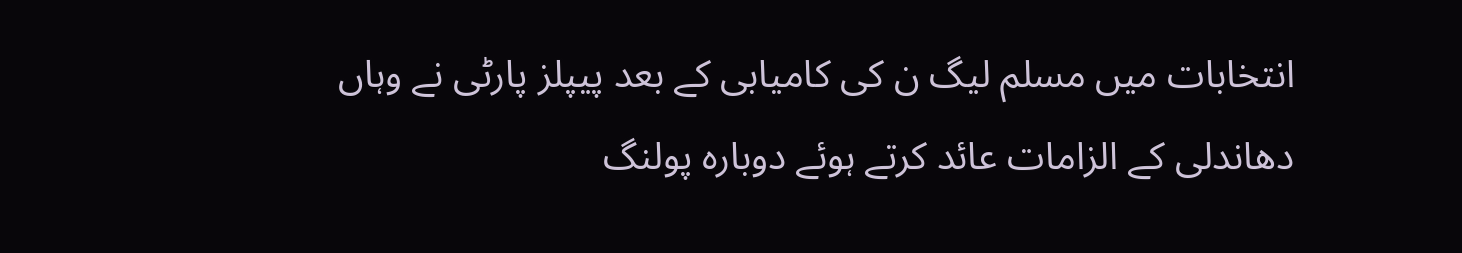انتخابات میں مسلم لیگ ن کی کامیابی کے بعد پیپلز پارٹی نے وہاں دھاندلی کے الزامات عائد کرتے ہوئے دوبارہ پولنگ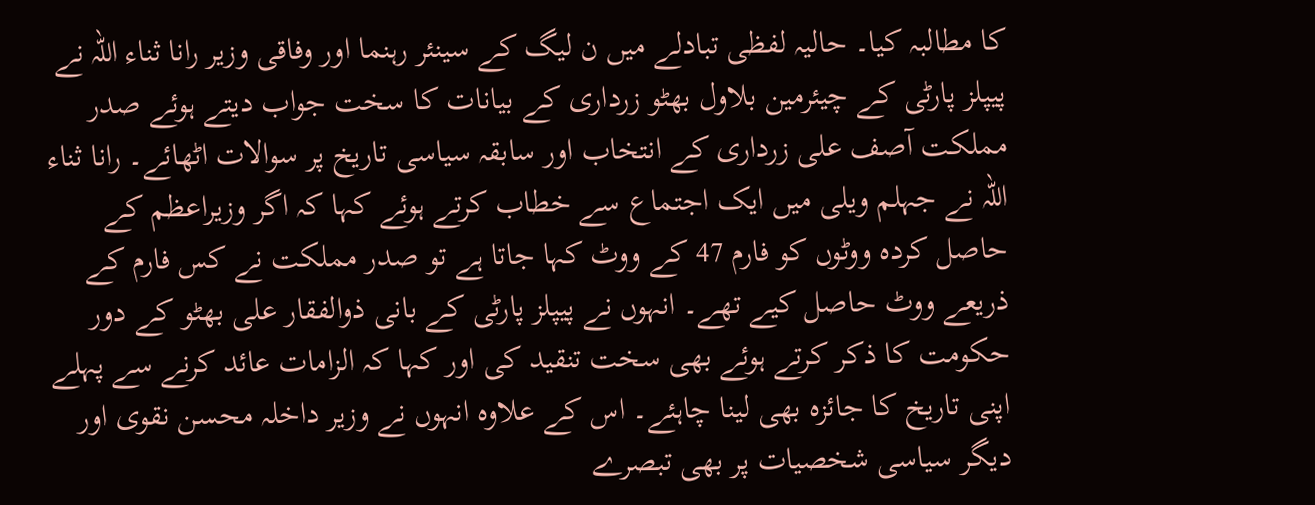کا مطالبہ کیا۔ حالیہ لفظی تبادلے میں ن لیگ کے سینئر رہنما اور وفاقی وزیر رانا ثناء اللہ نے پیپلز پارٹی کے چیئرمین بلاول بھٹو زرداری کے بیانات کا سخت جواب دیتے ہوئے صدر مملکت آصف علی زرداری کے انتخاب اور سابقہ سیاسی تاریخ پر سوالات اٹھائے۔ رانا ثناء اللہ نے جہلم ویلی میں ایک اجتماع سے خطاب کرتے ہوئے کہا کہ اگر وزیراعظم کے حاصل کردہ ووٹوں کو فارم 47 کے ووٹ کہا جاتا ہے تو صدر مملکت نے کس فارم کے ذریعے ووٹ حاصل کیے تھے۔ انہوں نے پیپلز پارٹی کے بانی ذوالفقار علی بھٹو کے دور حکومت کا ذکر کرتے ہوئے بھی سخت تنقید کی اور کہا کہ الزامات عائد کرنے سے پہلے اپنی تاریخ کا جائزہ بھی لینا چاہئے۔ اس کے علاوہ انہوں نے وزیر داخلہ محسن نقوی اور دیگر سیاسی شخصیات پر بھی تبصرے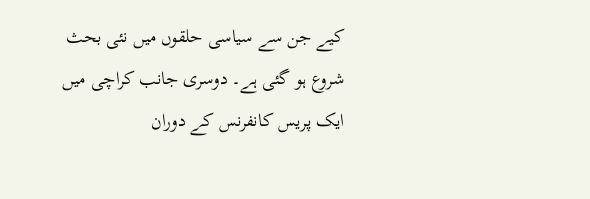کیے جن سے سیاسی حلقوں میں نئی بحث شروع ہو گئی ہے۔ دوسری جانب کراچی میں ایک پریس کانفرنس کے دوران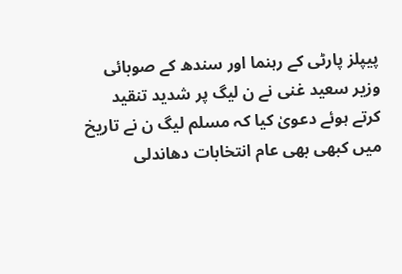پیپلز پارٹی کے رہنما اور سندھ کے صوبائی وزیر سعید غنی نے ن لیگ پر شدید تنقید کرتے ہوئے دعویٰ کیا کہ مسلم لیگ ن نے تاریخ میں کبھی بھی عام انتخابات دھاندلی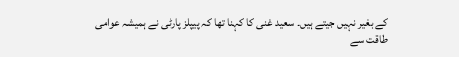کے بغیر نہیں جیتے ہیں۔ سعید غنی کا کہنا تھا کہ پیپلز پارٹی نے ہمیشہ عوامی طاقت سے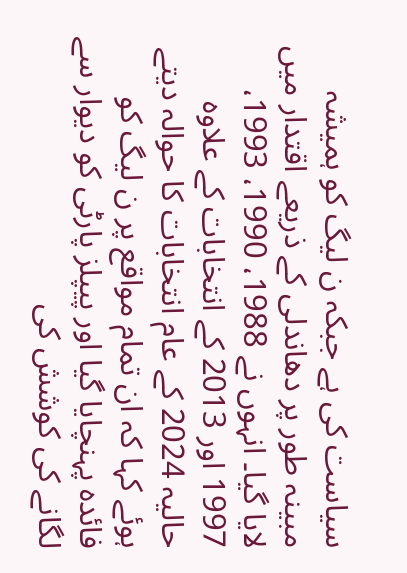سیاست کی ہے جبکہ ن لیگ کو ہمیشہ مبینہ طور پر دھاندلی کے ذریعے اقتدار میں لایا گیا۔ انہوں نے 1988، 1990، 1993، 1997 اور 2013 کے انتخابات کے علاوہ حالیہ 2024 کے عام انتخابات کا حوالہ دیتے ہوئے کہا کہ ان تمام مواقع پر ن لیگ کو فائدہ پہنچایا گیا اور پیپلز پارٹی کو دیوار سے لگانے کی کوشش کی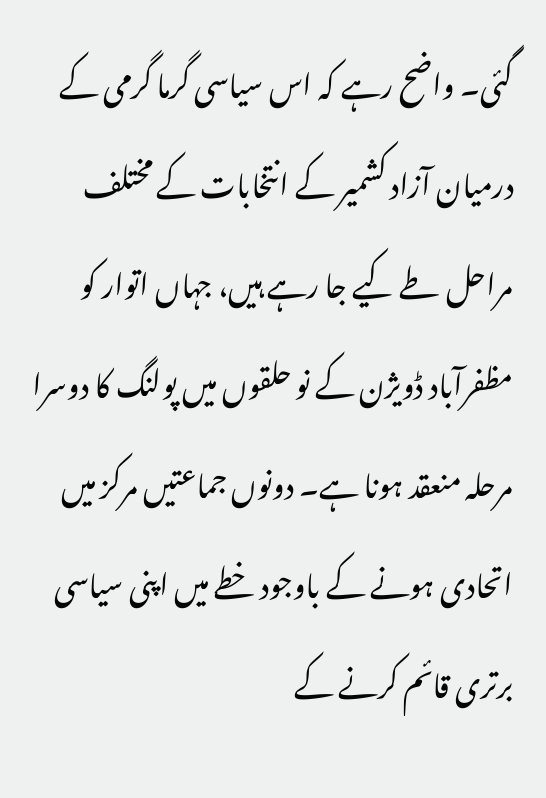گئی۔ واضح رہے کہ اس سیاسی گرما گرمی کے درمیان آزاد کشمیر کے انتخابات کے مختلف مراحل طے کیے جا رہے ہیں، جہاں اتوار کو مظفرآباد ڈویژن کے نو حلقوں میں پولنگ کا دوسرا مرحلہ منعقد ہونا ہے۔ دونوں جماعتیں مرکز میں اتحادی ہونے کے باوجود خطے میں اپنی سیاسی برتری قائم کرنے کے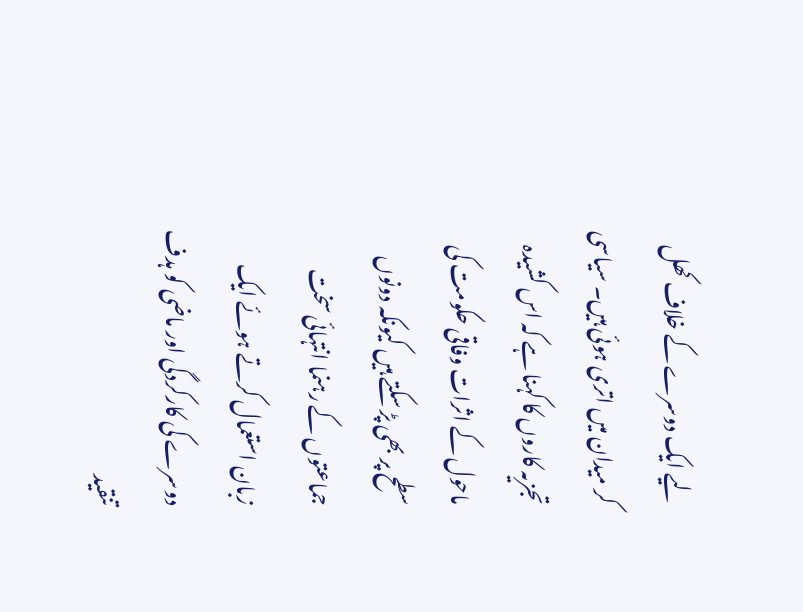لیے ایک دوسرے کے خلاف کھل کر میدان میں اتری ہوئی ہیں۔ سیاسی تجزیہ کاروں کا کہنا ہے کہ اس کشیدہ ماحول کے اثرات وفاقی حکومت کی سطح پر بھی پڑ سکتے ہیں کیونکہ دونوں جماعتوں کے رہنما انتہائی سخت زبان استعمال کرتے ہوئے ایک دوسرے کی کارکردگی اور ماضی کو ہدف تنقید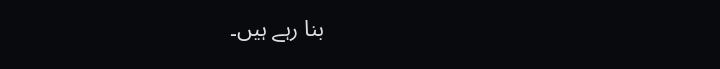بنا رہے ہیں۔